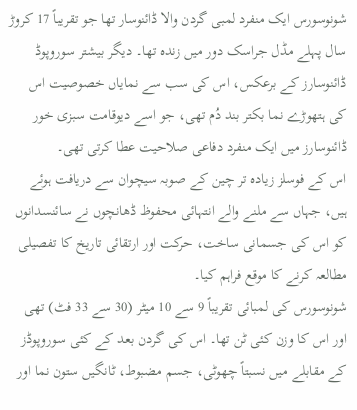شونوسورس ایک منفرد لمبی گردن والا ڈائنوسار تھا جو تقریباً 17 کروڑ سال پہلے مڈل جراسک دور میں زندہ تھا۔ دیگر بیشتر سوروپوڈ ڈائنوسارز کے برعکس، اس کی سب سے نمایاں خصوصیت اس کی ہتھوڑے نما بکتر بند دُم تھی، جو اسے دیوقامت سبزی خور ڈائنوسارز میں ایک منفرد دفاعی صلاحیت عطا کرتی تھی۔
اس کے فوسلز زیادہ تر چین کے صوبہ سیچوان سے دریافت ہوئے ہیں، جہاں سے ملنے والے انتہائی محفوظ ڈھانچوں نے سائنسدانوں کو اس کی جسمانی ساخت، حرکت اور ارتقائی تاریخ کا تفصیلی مطالعہ کرنے کا موقع فراہم کیا۔
شونوسورس کی لمبائی تقریباً 9 سے 10 میٹر (30 سے 33 فٹ) تھی اور اس کا وزن کئی ٹن تھا۔ اس کی گردن بعد کے کئی سوروپوڈز کے مقابلے میں نسبتاً چھوٹی، جسم مضبوط، ٹانگیں ستون نما اور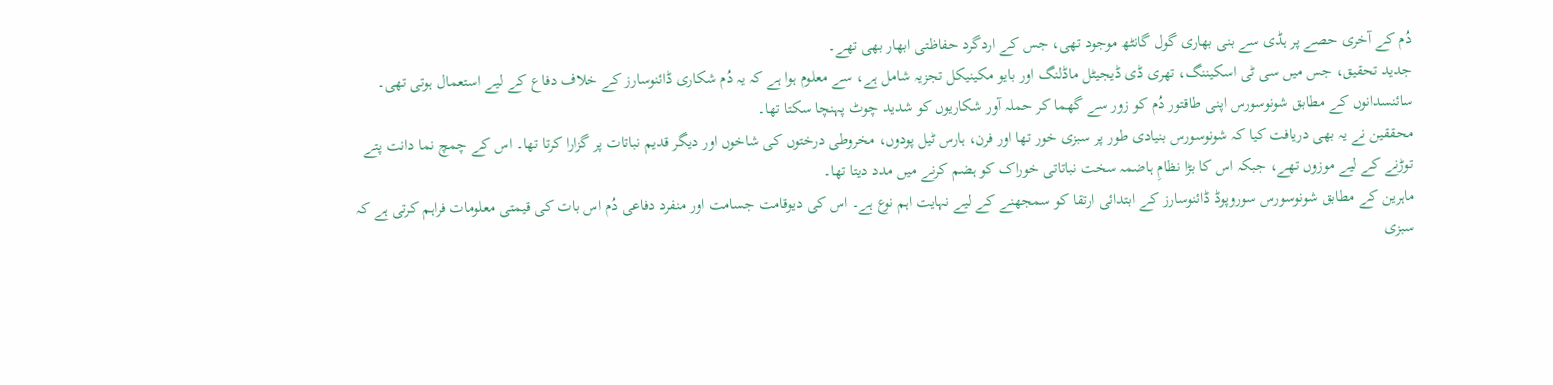دُم کے آخری حصے پر ہڈی سے بنی بھاری گول گانٹھ موجود تھی، جس کے اردگرد حفاظتی ابھار بھی تھے۔
جدید تحقیق، جس میں سی ٹی اسکیننگ، تھری ڈی ڈیجیٹل ماڈلنگ اور بایو مکینیکل تجزیہ شامل ہے، سے معلوم ہوا ہے کہ یہ دُم شکاری ڈائنوسارز کے خلاف دفاع کے لیے استعمال ہوتی تھی۔ سائنسدانوں کے مطابق شونوسورس اپنی طاقتور دُم کو زور سے گھما کر حملہ آور شکاریوں کو شدید چوٹ پہنچا سکتا تھا۔
محققین نے یہ بھی دریافت کیا کہ شونوسورس بنیادی طور پر سبزی خور تھا اور فرن، ہارس ٹیل پودوں، مخروطی درختوں کی شاخوں اور دیگر قدیم نباتات پر گزارا کرتا تھا۔ اس کے چمچ نما دانت پتے توڑنے کے لیے موزوں تھے، جبکہ اس کا بڑا نظامِ ہاضمہ سخت نباتاتی خوراک کو ہضم کرنے میں مدد دیتا تھا۔
ماہرین کے مطابق شونوسورس سوروپوڈ ڈائنوسارز کے ابتدائی ارتقا کو سمجھنے کے لیے نہایت اہم نوع ہے۔ اس کی دیوقامت جسامت اور منفرد دفاعی دُم اس بات کی قیمتی معلومات فراہم کرتی ہے کہ سبزی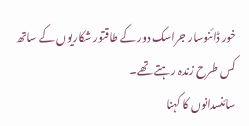خور ڈائنوسار جراسک دور کے طاقتور شکاریوں کے ساتھ کس طرح زندہ رہتے تھے۔
سائنسدانوں کا کہنا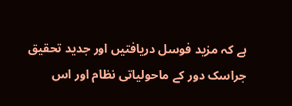ہے کہ مزید فوسل دریافتیں اور جدید تحقیق جراسک دور کے ماحولیاتی نظام اور اس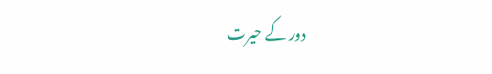دور کے حیرت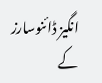انگیز ڈائنوسارز کے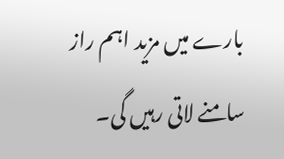بارے میں مزید اہم راز سامنے لاتی رہیں گی۔